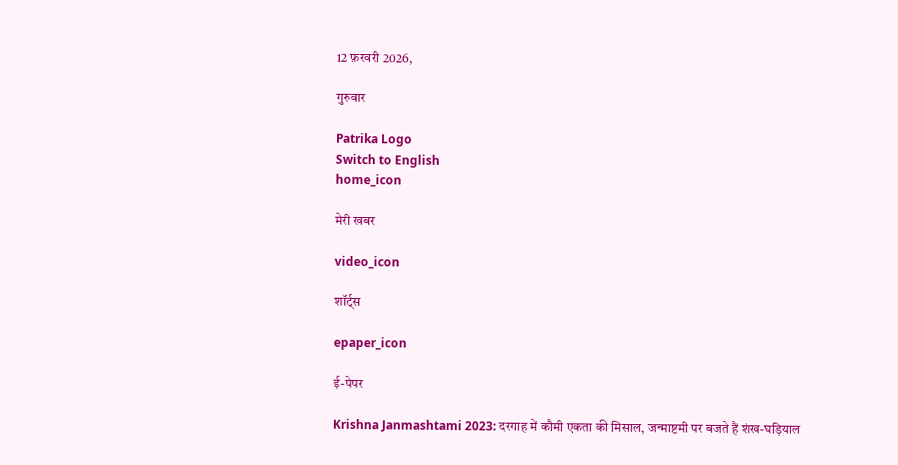12 फ़रवरी 2026,

गुरुवार

Patrika Logo
Switch to English
home_icon

मेरी खबर

video_icon

शॉर्ट्स

epaper_icon

ई-पेपर

Krishna Janmashtami 2023: दरगाह में कौमी एकता की मिसाल, जन्माष्टमी पर बजते हैं शंख-घड़ियाल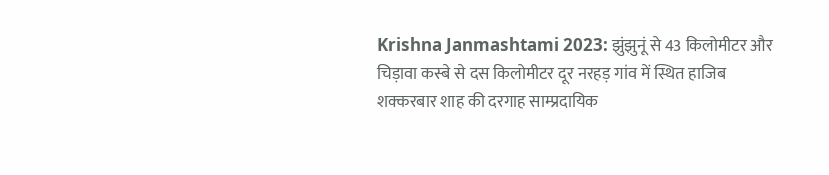Krishna Janmashtami 2023: झुंझुनूं से 43 किलोमीटर और चिड़ावा कस्बे से दस किलोमीटर दूर नरहड़ गांव में स्थित हाजिब शक्करबार शाह की दरगाह साम्प्रदायिक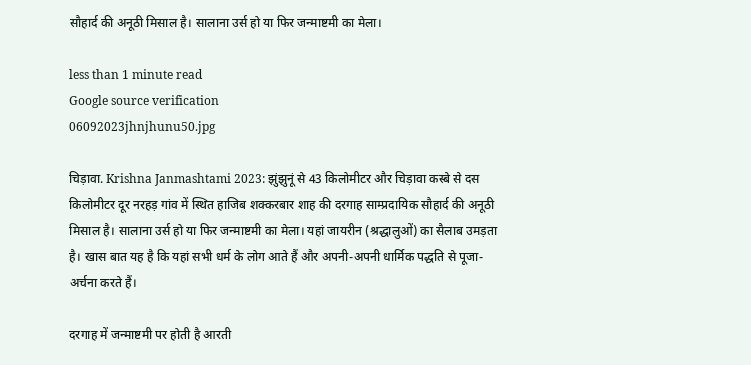सौहार्द की अनूठी मिसाल है। सालाना उर्स हो या फिर जन्माष्टमी का मेला।

less than 1 minute read
Google source verification
06092023jhnjhunu50.jpg

चिड़ावा. Krishna Janmashtami 2023: झुंझुनूं से 43 किलोमीटर और चिड़ावा कस्बे से दस किलोमीटर दूर नरहड़ गांव में स्थित हाजिब शक्करबार शाह की दरगाह साम्प्रदायिक सौहार्द की अनूठी मिसाल है। सालाना उर्स हो या फिर जन्माष्टमी का मेला। यहां जायरीन (श्रद्धालुओं) का सैलाब उमड़ता है। खास बात यह है कि यहां सभी धर्म के लोग आते हैं और अपनी-अपनी धार्मिक पद्धति से पूजा-अर्चना करते हैं।

दरगाह में जन्माष्टमी पर होती है आरती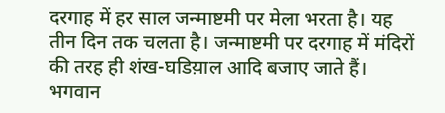दरगाह में हर साल जन्माष्टमी पर मेला भरता है। यह तीन दिन तक चलता है। जन्माष्टमी पर दरगाह में मंदिरों की तरह ही शंख-घडिय़ाल आदि बजाए जाते हैं। भगवान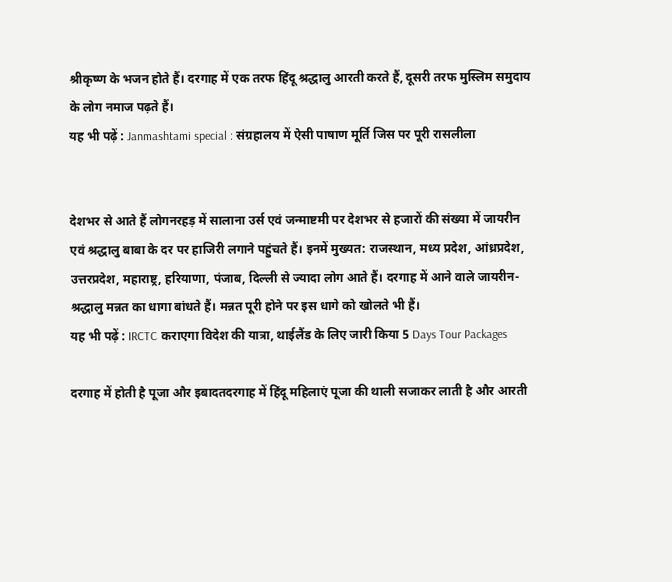श्रीकृष्ण के भजन होते हैं। दरगाह में एक तरफ हिंदू श्रद्धालु आरती करते हैं, दूसरी तरफ मुस्लिम समुदाय के लोग नमाज पढ़ते हैं।
यह भी पढ़ें : Janmashtami special : संग्रहालय में ऐसी पाषाण मूर्ति जिस पर पूरी रासलीला


देशभर से आते हैं लोगनरहड़ में सालाना उर्स एवं जन्माष्टमी पर देशभर से हजारों की संख्या में जायरीन एवं श्रद्धालु बाबा के दर पर हाजिरी लगाने पहुंचते हैं। इनमें मुख्यत: राजस्थान, मध्य प्रदेश, आंध्रप्रदेश, उत्तरप्रदेश, महाराष्ट्र, हरियाणा, पंजाब, दिल्ली से ज्यादा लोग आते हैं। दरगाह में आने वाले जायरीन-श्रद्धालु मन्नत का धागा बांधते हैं। मन्नत पूरी होने पर इस धागे को खोलते भी हैं।
यह भी पढ़ें : IRCTC कराएगा विदेश की यात्रा, थाईलैंड के लिए जारी किया 5 Days Tour Packages

दरगाह में होती है पूजा और इबादतदरगाह में हिंदू महिलाएं पूजा की थाली सजाकर लाती है और आरती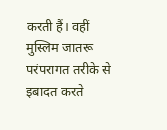करती हैं। वहीं मुस्लिम जातरू परंपरागत तरीके से इबादत करते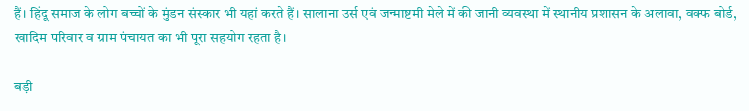हैं। हिंदू समाज के लोग बच्चों के मुंडन संस्कार भी यहां करते हैं। सालाना उर्स एवं जन्माष्टमी मेले में की जानी व्यवस्था में स्थानीय प्रशासन के अलावा, वक्फ बोर्ड, खादिम परिवार व ग्राम पंचायत का भी पूरा सहयोग रहता है।

बड़ी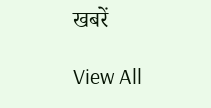खबरें

View All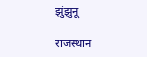झुंझुनू

राजस्थान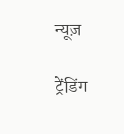न्यूज़

ट्रेंडिंग